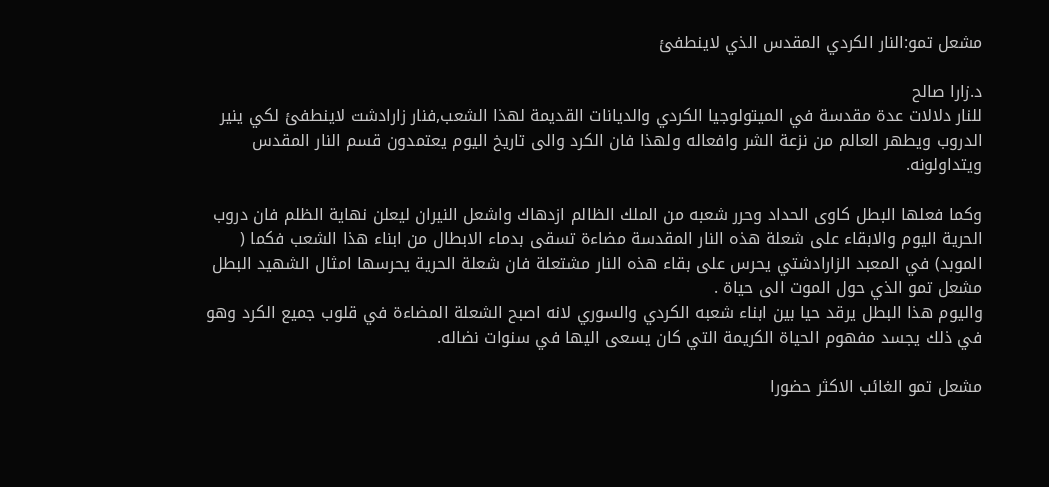مشعل تمو:النار الكردي المقدس الذي لاينطفئ

د.زارا صالح
للنار دلالات عدة مقدسة في الميتولوجيا الكردي والديانات القديمة لهذا الشعب,فنار زارادشت لاينطفئ لكي ينير الدروب ويطهر العالم من نزعة الشر وافعاله ولهذا فان الكرد والى تاريخ اليوم يعتمدون قسم النار المقدس ويتداولونه.

وكما فعلها البطل كاوى الحداد وحرر شعبه من الملك الظالم ازدهاك واشعل النيران ليعلن نهاية الظلم فان دروب الحرية اليوم والابقاء على شعلة هذه النار المقدسة مضاءة تسقى بدماء الابطال من ابناء هذا الشعب فكما ( الموبد) في المعبد الزارادشتي يحرس على بقاء هذه النار مشتعلة فان شعلة الحرية يحرسها امثال الشهيد البطل مشعل تمو الذي حول الموت الى حياة .
واليوم هذا البطل يرقد حيا بين ابناء شعبه الكردي والسوري لانه اصبح الشعلة المضاءة في قلوب جميع الكرد وهو في ذلك يجسد مفهوم الحياة الكريمة التي كان يسعى اليها في سنوات نضاله.

مشعل تمو الغائب الاكثر حضورا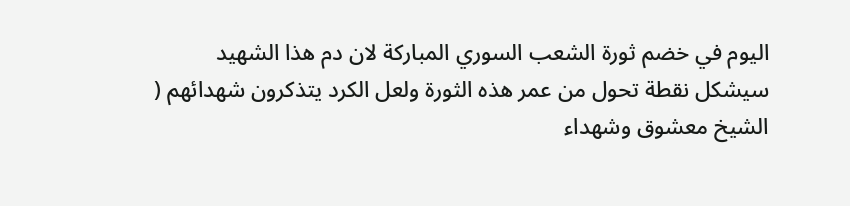اليوم في خضم ثورة الشعب السوري المباركة لان دم هذا الشهيد سيشكل نقطة تحول من عمر هذه الثورة ولعل الكرد يتذكرون شهدائهم ( الشيخ معشوق وشهداء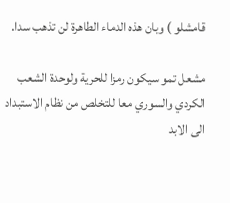قامشلو ) وبان هذه الدماء الطاهرة لن تذهب سدا.

مشعل تمو سيكون رمزا للحرية ولوحدة الشعب الكردي والسوري معا للتخلص من نظام الاستبداد الى الابد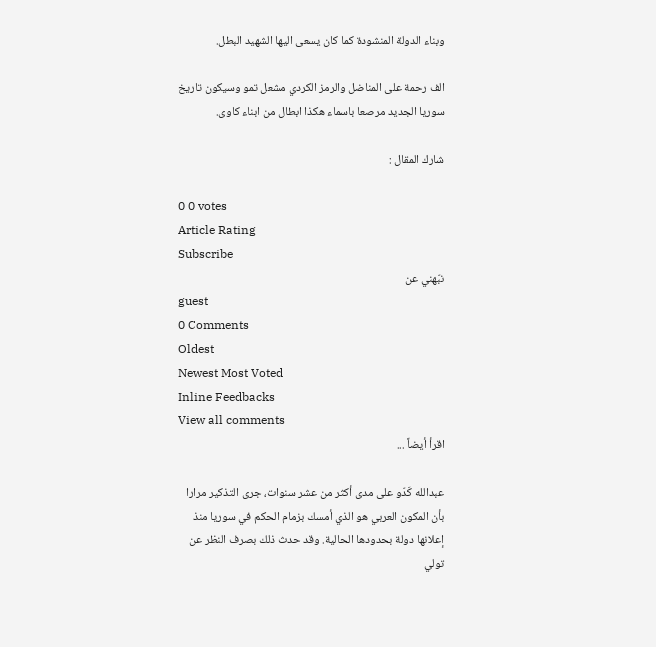وبناء الدولة المنشودة كما كان يسعى اليها الشهيد البطل.

الف رحمة على المناضل والرمز الكردي مشعل تمو وسيكون تاريخ سوريا الجديد مرصعا باسماء هكذا ابطال من ابناء كاوى.

شارك المقال :

0 0 votes
Article Rating
Subscribe
نبّهني عن
guest
0 Comments
Oldest
Newest Most Voted
Inline Feedbacks
View all comments
اقرأ أيضاً ...

عبدالله كَدّو على مدى أكثر من عشر سنوات، جرى التذكير مرارا بأن المكون العربي هو الذي أمسك بزمام الحكم في سوريا منذ إعلانها دولة بحدودها الحالية. وقد حدث ذلك بصرف النظر عن تولي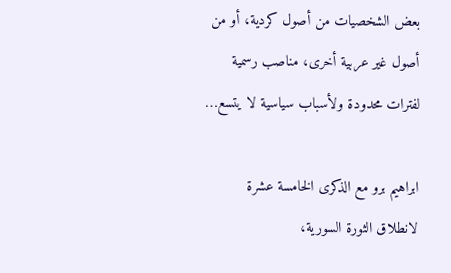بعض الشخصيات من أصول كردية، أو من أصول غير عربية أخرى، مناصب رسمية لفترات محدودة ولأسباب سياسية لا يتسع…

ابراهيم برو مع الذكرى الخامسة عشرة لانطلاق الثورة السورية،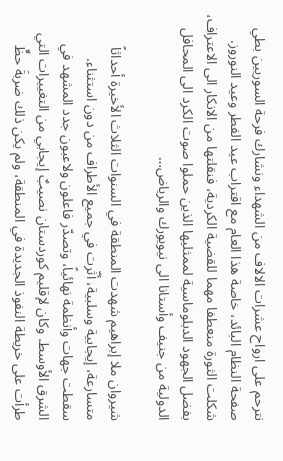نترحم على ارواح عشرات الالاف من الشهداء ونشارك فرحة السوريين بطي صفحة النظام البائد، خاصة هذا العام مع اقتراب عيد الفطر وعيد النوروز. شكلت الثورة منعطفا مهما للقضية الكردية، فنقلتها من الانكار الى الاعتراف، بفضل الجهود الدبلوماسية لممثليها الذين حملوا صوت الكرد الى المحافل الدولية من جنيف وأستانا الى نيويورك والرياض…

شيروان ملا إبراهيم شهدت المنطقة في السنوات الثلاث الأخيرة أحداثاً متسارعة، إيجابية وسلبية، أثّرت في جميع الأطراف من دون استثناء. سقطت جهات وأنظمة نهائياً، وتصدّر فاعلون ولاعبون جدد المشهد في الشرق الأوسط. وكان لإقليم كوردستان نصيبٌ إيجابي من التغييرات التي طرأت على خريطة النفوذ الجديدة في المنطقة، ولم يكن ذلك ضربةَ حظٍّ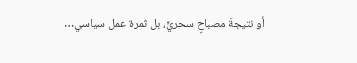أو نتيجةَ مصباحٍ سحريٍّ، بل ثمرة عمل سياسي…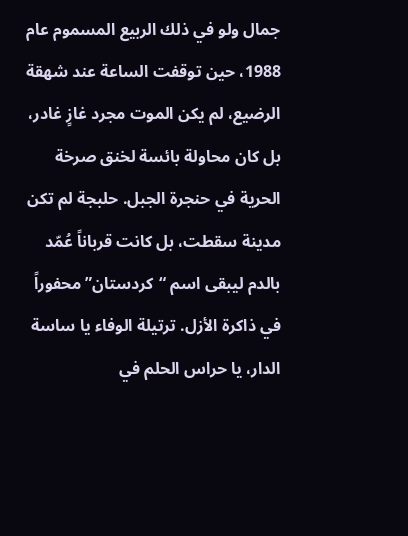جمال ولو في ذلك الربيع المسموم عام 1988، حين توقفت الساعة عند شهقة الرضيع، لم يكن الموت مجرد غازٍ غادر، بل كان محاولة بائسة لخنق صرخة الحرية في حنجرة الجبل. حلبجة لم تكن مدينة سقطت، بل كانت قرباناً عُمّد بالدم ليبقى اسم “كردستان” محفوراً في ذاكرة الأزل. ترتيلة الوفاء يا ساسة الدار، يا حراس الحلم في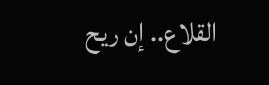القلاع.. إن ريح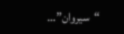“سيروان”…